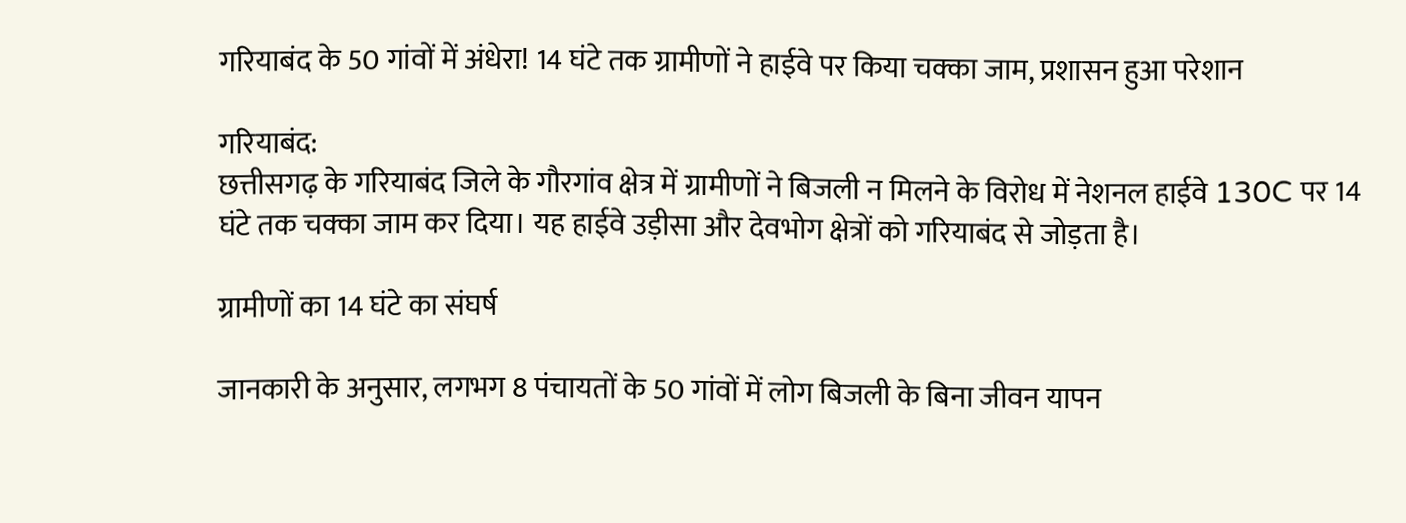गरियाबंद के 50 गांवों में अंधेरा! 14 घंटे तक ग्रामीणों ने हाईवे पर किया चक्का जाम, प्रशासन हुआ परेशान

गरियाबंद:
छत्तीसगढ़ के गरियाबंद जिले के गौरगांव क्षेत्र में ग्रामीणों ने बिजली न मिलने के विरोध में नेशनल हाईवे 130C पर 14 घंटे तक चक्का जाम कर दिया। यह हाईवे उड़ीसा और देवभोग क्षेत्रों को गरियाबंद से जोड़ता है।

ग्रामीणों का 14 घंटे का संघर्ष

जानकारी के अनुसार, लगभग 8 पंचायतों के 50 गांवों में लोग बिजली के बिना जीवन यापन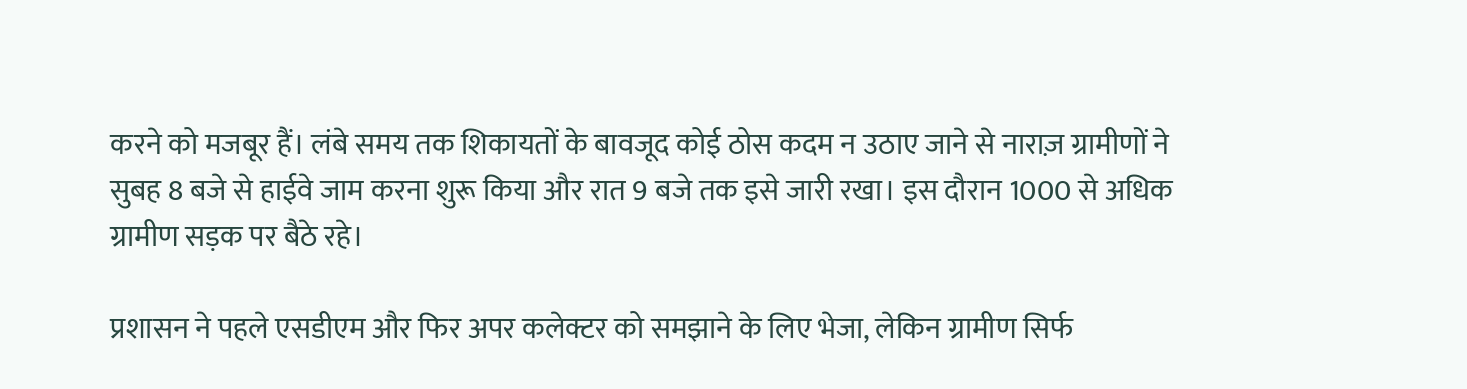करने को मजबूर हैं। लंबे समय तक शिकायतों के बावजूद कोई ठोस कदम न उठाए जाने से नाराज़ ग्रामीणों ने सुबह 8 बजे से हाईवे जाम करना शुरू किया और रात 9 बजे तक इसे जारी रखा। इस दौरान 1000 से अधिक ग्रामीण सड़क पर बैठे रहे।

प्रशासन ने पहले एसडीएम और फिर अपर कलेक्टर को समझाने के लिए भेजा, लेकिन ग्रामीण सिर्फ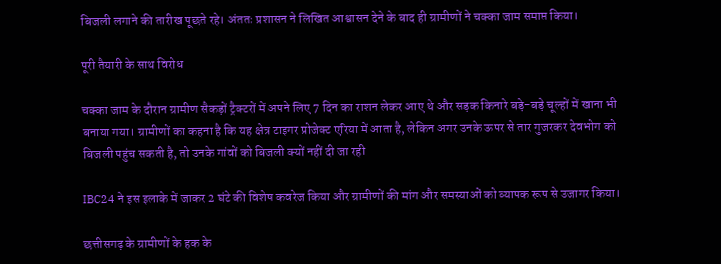बिजली लगाने की तारीख पूछते रहे। अंततः प्रशासन ने लिखित आश्वासन देने के बाद ही ग्रामीणों ने चक्का जाम समाप्त किया।

पूरी तैयारी के साथ विरोध

चक्का जाम के दौरान ग्रामीण सैकड़ों ट्रैक्टरों में अपने लिए 7 दिन का राशन लेकर आए थे और सड़क किनारे बड़े-बड़े चूल्हों में खाना भी बनाया गया। ग्रामीणों का कहना है कि यह क्षेत्र टाइगर प्रोजेक्ट एरिया में आता है, लेकिन अगर उनके ऊपर से तार गुजरकर देवभोग को बिजली पहुंच सकती है, तो उनके गांवों को बिजली क्यों नहीं दी जा रही

IBC24 ने इस इलाके में जाकर 2 घंटे की विशेष कवरेज किया और ग्रामीणों की मांग और समस्याओं को व्यापक रूप से उजागर किया।

छत्तीसगढ़ के ग्रामीणों के हक के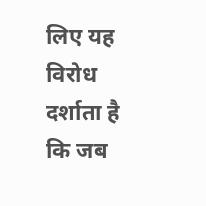लिए यह विरोध दर्शाता है कि जब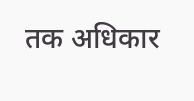तक अधिकार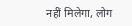नहीं मिलेगा, लोग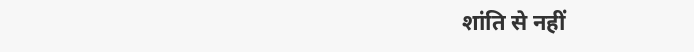शांति से नहीं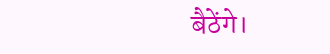बैठेंगे।